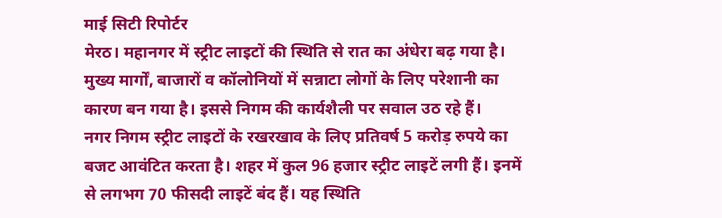माई सिटी रिपोर्टर
मेरठ। महानगर में स्ट्रीट लाइटों की स्थिति से रात का अंधेरा बढ़ गया है। मुख्य मार्गों, बाजारों व कॉलोनियों में सन्नाटा लोगों के लिए परेशानी का कारण बन गया है। इससे निगम की कार्यशैली पर सवाल उठ रहे हैं।
नगर निगम स्ट्रीट लाइटों के रखरखाव के लिए प्रतिवर्ष 5 करोड़ रुपये का बजट आवंटित करता है। शहर में कुल 96 हजार स्ट्रीट लाइटें लगी हैं। इनमें से लगभग 70 फीसदी लाइटें बंद हैं। यह स्थिति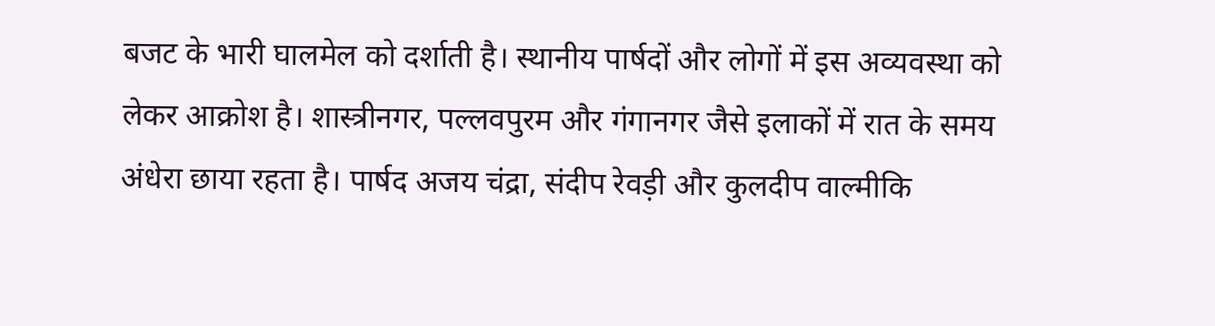बजट के भारी घालमेल को दर्शाती है। स्थानीय पार्षदों और लोगों में इस अव्यवस्था को लेकर आक्रोश है। शास्त्रीनगर, पल्लवपुरम और गंगानगर जैसे इलाकों में रात के समय अंधेरा छाया रहता है। पार्षद अजय चंद्रा, संदीप रेवड़ी और कुलदीप वाल्मीकि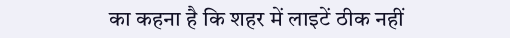का कहना है कि शहर में लाइटें ठीक नहीं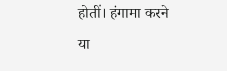होतीं। हंगामा करने या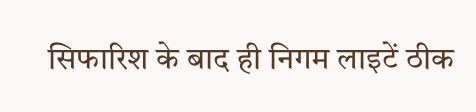सिफारिश के बाद ही निगम लाइटें ठीक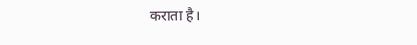कराता है।